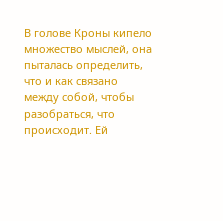В голове Кроны кипело множество мыслей, она пыталась определить, что и как связано между собой, чтобы разобраться, что происходит. Ей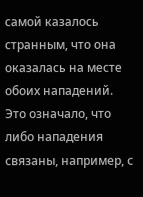самой казалось странным, что она оказалась на месте обоих нападений. Это означало, что либо нападения связаны, например, с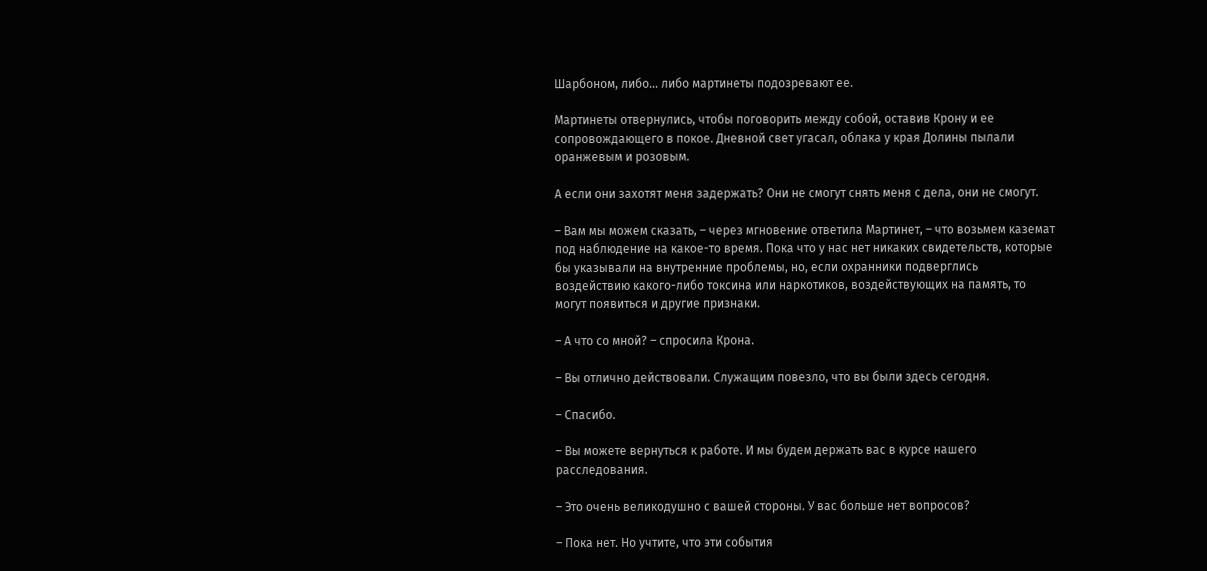Шарбоном, либо… либо мартинеты подозревают ее.

Мартинеты отвернулись, чтобы поговорить между собой, оставив Крону и ее сопровождающего в покое. Дневной свет угасал, облака у края Долины пылали оранжевым и розовым.

А если они захотят меня задержать? Они не смогут снять меня с дела, они не смогут.

– Вам мы можем сказать, – через мгновение ответила Мартинет, – что возьмем каземат под наблюдение на какое-то время. Пока что у нас нет никаких свидетельств, которые бы указывали на внутренние проблемы, но, если охранники подверглись воздействию какого-либо токсина или наркотиков, воздействующих на память, то могут появиться и другие признаки.

– А что со мной? – спросила Крона.

– Вы отлично действовали. Служащим повезло, что вы были здесь сегодня.

– Спасибо.

– Вы можете вернуться к работе. И мы будем держать вас в курсе нашего расследования.

– Это очень великодушно с вашей стороны. У вас больше нет вопросов?

– Пока нет. Но учтите, что эти события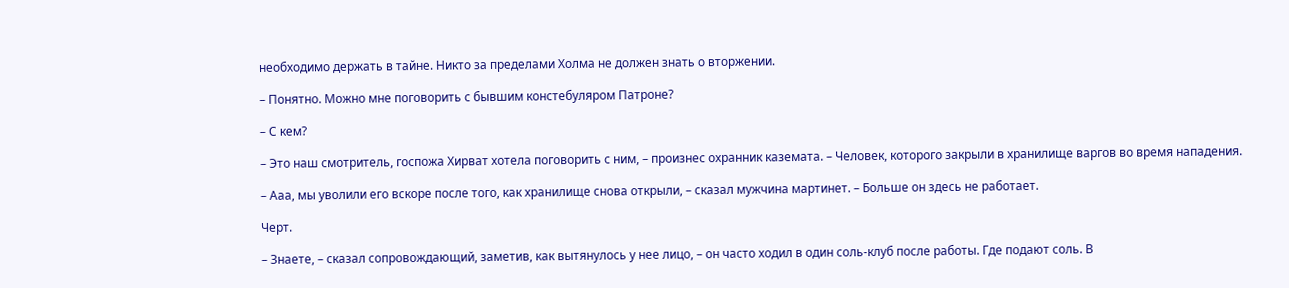необходимо держать в тайне. Никто за пределами Холма не должен знать о вторжении.

– Понятно. Можно мне поговорить с бывшим констебуляром Патроне?

– С кем?

– Это наш смотритель, госпожа Хирват хотела поговорить с ним, – произнес охранник каземата. – Человек, которого закрыли в хранилище варгов во время нападения.

– Ааа, мы уволили его вскоре после того, как хранилище снова открыли, – сказал мужчина мартинет. – Больше он здесь не работает.

Черт.

– Знаете, – сказал сопровождающий, заметив, как вытянулось у нее лицо, – он часто ходил в один соль-клуб после работы. Где подают соль. В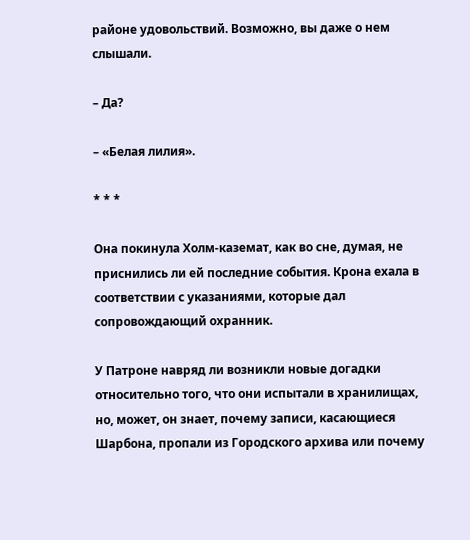районе удовольствий. Возможно, вы даже о нем слышали.

– Да?

– «Белая лилия».

* * *

Она покинула Холм-каземат, как во сне, думая, не приснились ли ей последние события. Крона ехала в соответствии с указаниями, которые дал сопровождающий охранник.

У Патроне навряд ли возникли новые догадки относительно того, что они испытали в хранилищах, но, может, он знает, почему записи, касающиеся Шарбона, пропали из Городского архива или почему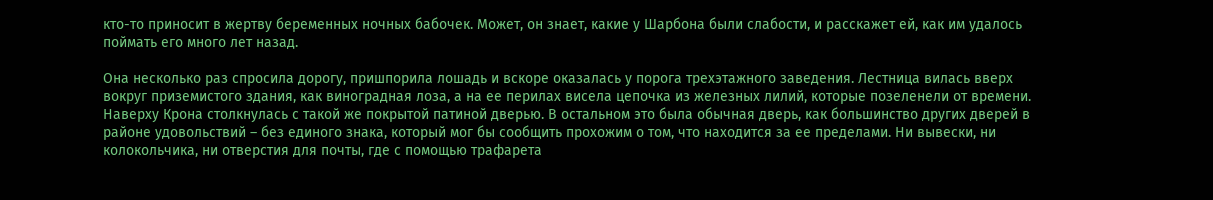кто-то приносит в жертву беременных ночных бабочек. Может, он знает, какие у Шарбона были слабости, и расскажет ей, как им удалось поймать его много лет назад.

Она несколько раз спросила дорогу, пришпорила лошадь и вскоре оказалась у порога трехэтажного заведения. Лестница вилась вверх вокруг приземистого здания, как виноградная лоза, а на ее перилах висела цепочка из железных лилий, которые позеленели от времени. Наверху Крона столкнулась с такой же покрытой патиной дверью. В остальном это была обычная дверь, как большинство других дверей в районе удовольствий – без единого знака, который мог бы сообщить прохожим о том, что находится за ее пределами. Ни вывески, ни колокольчика, ни отверстия для почты, где с помощью трафарета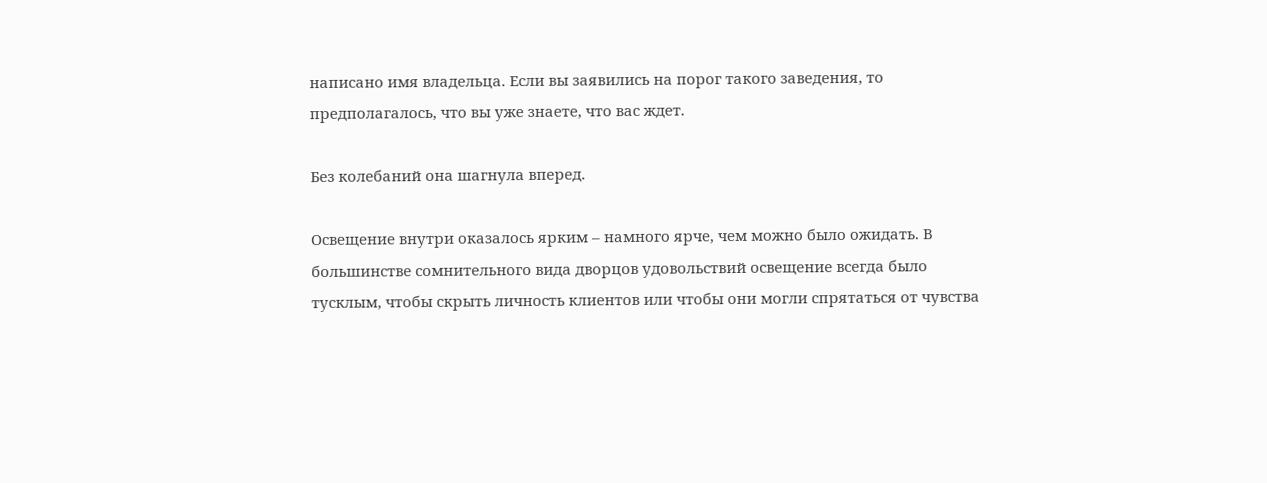написано имя владельца. Если вы заявились на порог такого заведения, то предполагалось, что вы уже знаете, что вас ждет.

Без колебаний она шагнула вперед.

Освещение внутри оказалось ярким – намного ярче, чем можно было ожидать. В большинстве сомнительного вида дворцов удовольствий освещение всегда было тусклым, чтобы скрыть личность клиентов или чтобы они могли спрятаться от чувства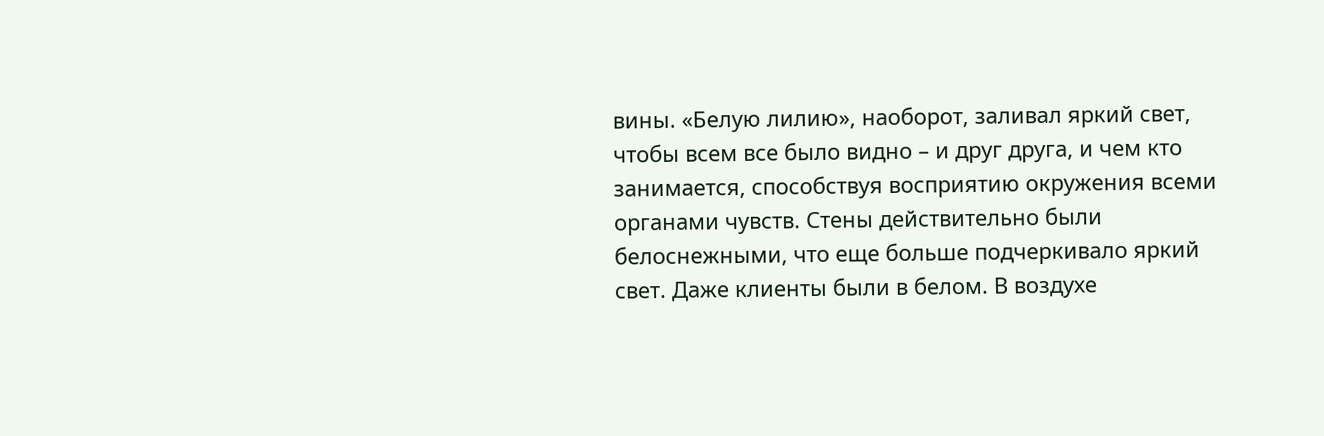вины. «Белую лилию», наоборот, заливал яркий свет, чтобы всем все было видно – и друг друга, и чем кто занимается, способствуя восприятию окружения всеми органами чувств. Стены действительно были белоснежными, что еще больше подчеркивало яркий свет. Даже клиенты были в белом. В воздухе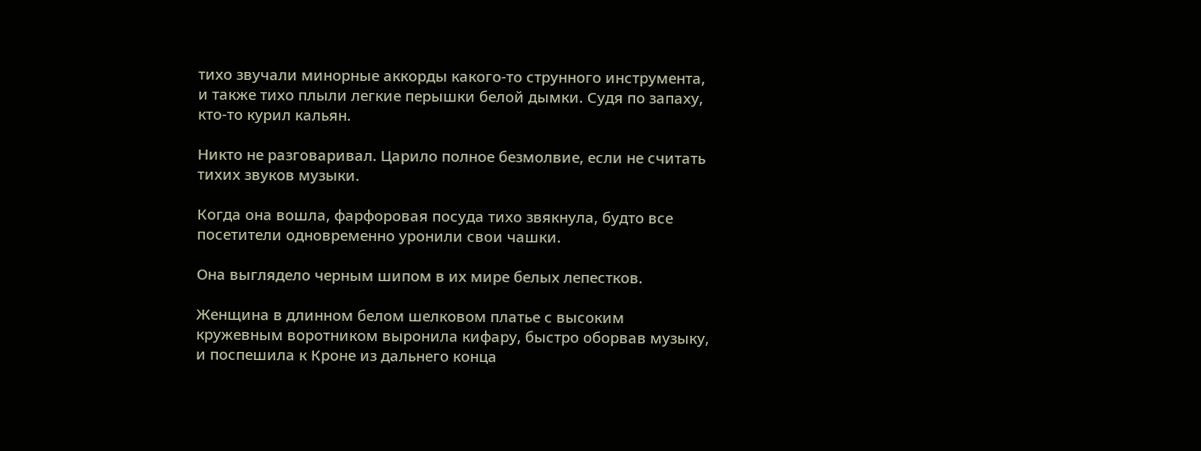тихо звучали минорные аккорды какого-то струнного инструмента, и также тихо плыли легкие перышки белой дымки. Судя по запаху, кто-то курил кальян.

Никто не разговаривал. Царило полное безмолвие, если не считать тихих звуков музыки.

Когда она вошла, фарфоровая посуда тихо звякнула, будто все посетители одновременно уронили свои чашки.

Она выглядело черным шипом в их мире белых лепестков.

Женщина в длинном белом шелковом платье с высоким кружевным воротником выронила кифару, быстро оборвав музыку, и поспешила к Кроне из дальнего конца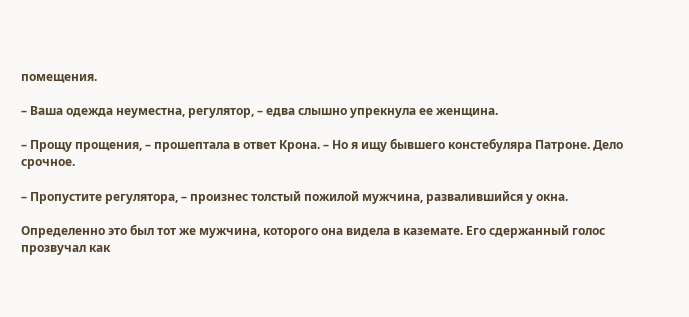помещения.

– Ваша одежда неуместна, регулятор, – едва слышно упрекнула ее женщина.

– Прощу прощения, – прошептала в ответ Крона. – Но я ищу бывшего констебуляра Патроне. Дело срочное.

– Пропустите регулятора, – произнес толстый пожилой мужчина, развалившийся у окна.

Определенно это был тот же мужчина, которого она видела в каземате. Его сдержанный голос прозвучал как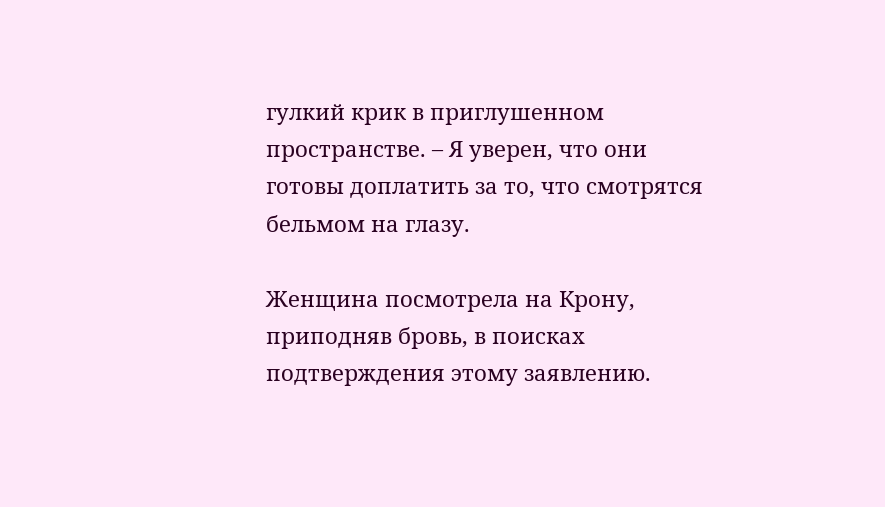гулкий крик в приглушенном пространстве. – Я уверен, что они готовы доплатить за то, что смотрятся бельмом на глазу.

Женщина посмотрела на Крону, приподняв бровь, в поисках подтверждения этому заявлению.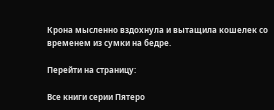Крона мысленно вздохнула и вытащила кошелек со временем из сумки на бедре.

Перейти на страницу:

Все книги серии Пятеро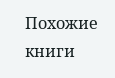Похожие книги